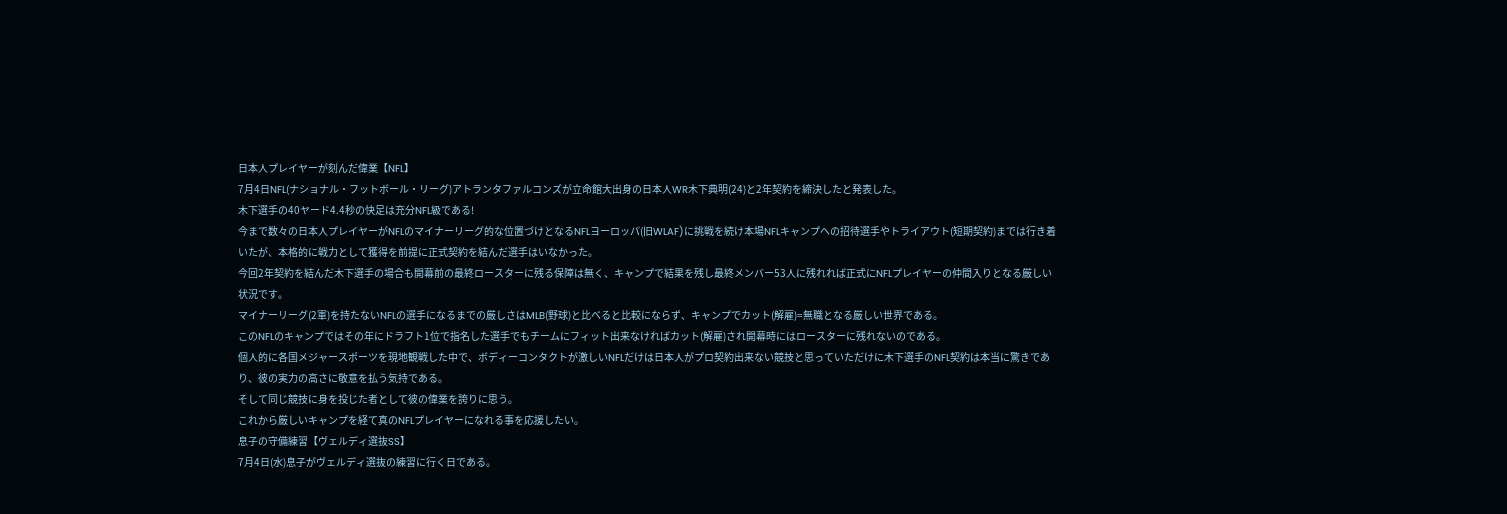日本人プレイヤーが刻んだ偉業【NFL】
7月4日NFL(ナショナル・フットボール・リーグ)アトランタファルコンズが立命館大出身の日本人WR木下典明(24)と2年契約を締決したと発表した。
木下選手の40ヤード4.4秒の快足は充分NFL級である!
今まで数々の日本人プレイヤーがNFLのマイナーリーグ的な位置づけとなるNFLヨーロッパ(旧WLAF)に挑戦を続け本場NFLキャンプへの招待選手やトライアウト(短期契約)までは行き着いたが、本格的に戦力として獲得を前提に正式契約を結んだ選手はいなかった。
今回2年契約を結んだ木下選手の場合も開幕前の最終ロースターに残る保障は無く、キャンプで結果を残し最終メンバー53人に残れれば正式にNFLプレイヤーの仲間入りとなる厳しい状況です。
マイナーリーグ(2軍)を持たないNFLの選手になるまでの厳しさはMLB(野球)と比べると比較にならず、キャンプでカット(解雇)=無職となる厳しい世界である。
このNFLのキャンプではその年にドラフト1位で指名した選手でもチームにフィット出来なければカット(解雇)され開幕時にはロースターに残れないのである。
個人的に各国メジャースポーツを現地観戦した中で、ボディーコンタクトが激しいNFLだけは日本人がプロ契約出来ない競技と思っていただけに木下選手のNFL契約は本当に驚きであり、彼の実力の高さに敬意を払う気持である。
そして同じ競技に身を投じた者として彼の偉業を誇りに思う。
これから厳しいキャンプを経て真のNFLプレイヤーになれる事を応援したい。
息子の守備練習【ヴェルディ選抜SS】
7月4日(水)息子がヴェルディ選抜の練習に行く日である。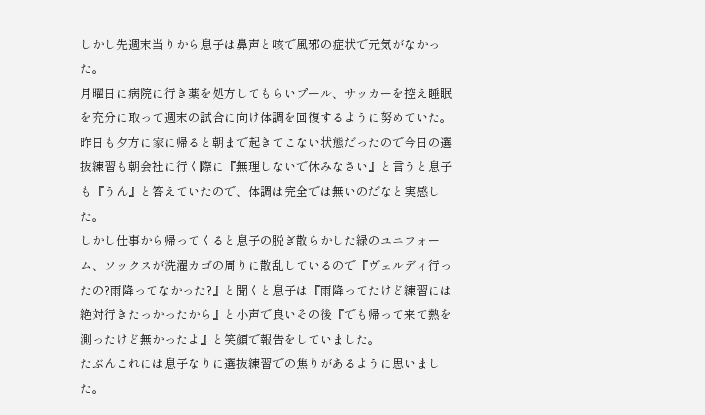しかし先週末当りから息子は鼻声と咳で風邪の症状で元気がなかった。
月曜日に病院に行き薬を処方してもらいプール、サッカーを控え睡眠を充分に取って週末の試合に向け体調を回復するように努めていた。
昨日も夕方に家に帰ると朝まで起きてこない状態だったので今日の選抜練習も朝会社に行く際に『無理しないで休みなさい』と言うと息子も『うん』と答えていたので、体調は完全では無いのだなと実感した。
しかし仕事から帰ってくると息子の脱ぎ散らかした緑のユニフォーム、ソックスが洗濯カゴの周りに散乱しているので『ヴェルディ行ったの?雨降ってなかった?』と聞くと息子は『雨降ってたけど練習には絶対行きたっかったから』と小声で良いその後『でも帰って来て熱を測ったけど無かったよ』と笑顔で報告をしていました。
たぶんこれには息子なりに選抜練習での焦りがあるように思いました。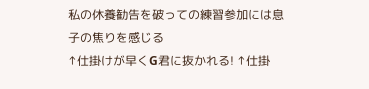私の休養勧告を破っての練習参加には息子の焦りを感じる
↑仕掛けが早くG君に抜かれる! ↑仕掛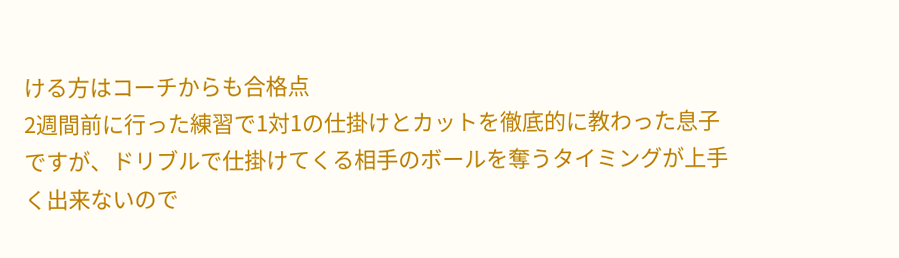ける方はコーチからも合格点
2週間前に行った練習で1対1の仕掛けとカットを徹底的に教わった息子ですが、ドリブルで仕掛けてくる相手のボールを奪うタイミングが上手く出来ないので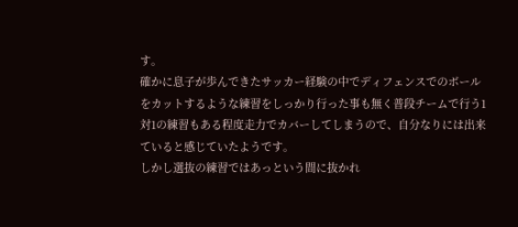す。
確かに息子が歩んできたサッカー経験の中でディフェンスでのボールをカットするような練習をしっかり行った事も無く普段チームで行う1対1の練習もある程度走力でカバーしてしまうので、自分なりには出来ていると感じていたようです。
しかし選抜の練習ではあっという間に抜かれ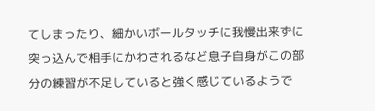てしまったり、細かいボールタッチに我慢出来ずに突っ込んで相手にかわされるなど息子自身がこの部分の練習が不足していると強く感じているようで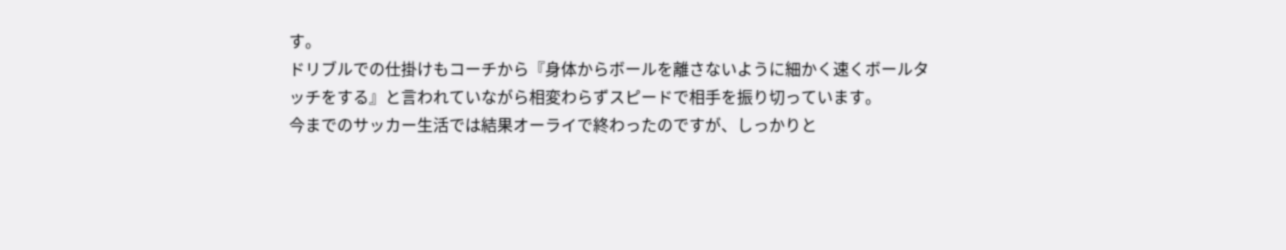す。
ドリブルでの仕掛けもコーチから『身体からボールを離さないように細かく速くボールタッチをする』と言われていながら相変わらずスピードで相手を振り切っています。
今までのサッカー生活では結果オーライで終わったのですが、しっかりと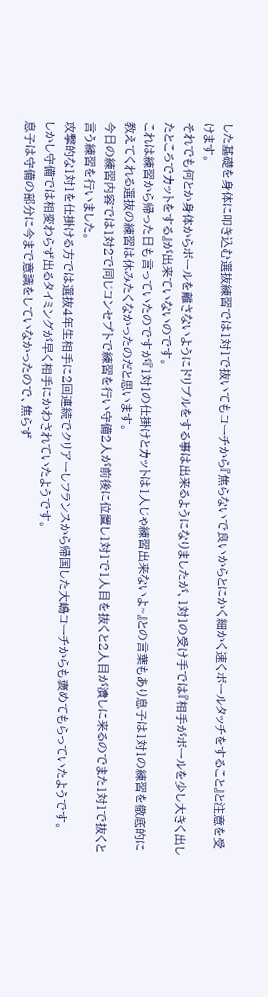した基礎を身体に叩き込む選抜練習では1対1で抜いてもコーチから『焦らないで良いからとにかく細かく速くボールタッチをすること』と注意を受けます。
それでも何とか身体からボールを離さないようにドリブルをする事は出来るようになりましたが、1対1の受け手では『相手がボールを少し大きく出したところでカットをする』が出来ていないのです。
これは練習から帰った日も言っていたのですが『1対1の仕掛けとカットは1人じゃ練習出来ないよ~』との言葉もあり息子は1対1の練習を徹底的に教えてくれる選抜の練習は休みたくなかったのだと思います。
今日の練習内容では1対2で同じコンセプトで練習を行い守備2人が前後に位置し1対1で1人目を抜くと2人目が潰しに来るのでまた1対1で抜くと言う練習を行いました。
攻撃的な1対1を仕掛ける方では選抜4年生相手に2回連続でクリアーしフランスから帰国した大嶋コーチからも褒めてもらっていたようです。
しかし守備では相変わらず出るタイミングが早く相手にかわされていたようです。
息子は守備の部分に今まで意識をしていなかったので、焦らず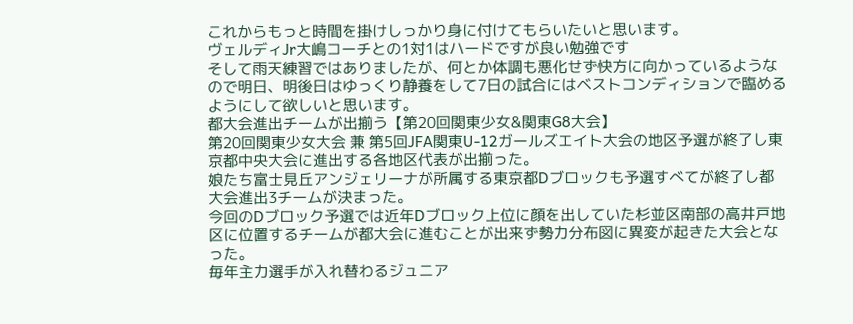これからもっと時間を掛けしっかり身に付けてもらいたいと思います。
ヴェルディJr大嶋コーチとの1対1はハードですが良い勉強です
そして雨天練習ではありましたが、何とか体調も悪化せず快方に向かっているようなので明日、明後日はゆっくり静養をして7日の試合にはベストコンディションで臨めるようにして欲しいと思います。
都大会進出チームが出揃う【第20回関東少女&関東G8大会】
第20回関東少女大会 兼 第5回JFA関東U-12ガールズエイト大会の地区予選が終了し東京都中央大会に進出する各地区代表が出揃った。
娘たち富士見丘アンジェリーナが所属する東京都Dブロックも予選すべてが終了し都大会進出3チームが決まった。
今回のDブロック予選では近年Dブロック上位に顔を出していた杉並区南部の高井戸地区に位置するチームが都大会に進むことが出来ず勢力分布図に異変が起きた大会となった。
毎年主力選手が入れ替わるジュニア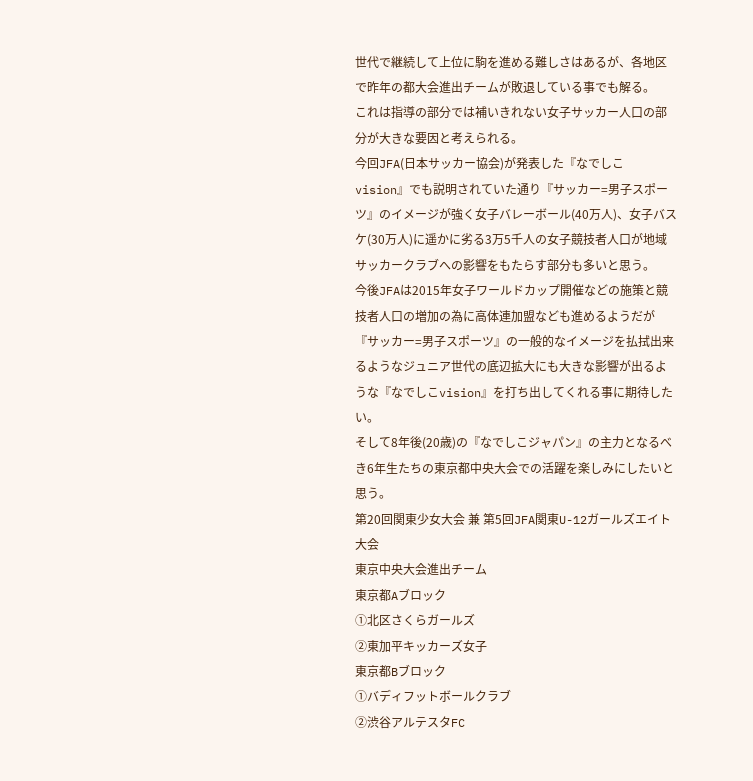世代で継続して上位に駒を進める難しさはあるが、各地区で昨年の都大会進出チームが敗退している事でも解る。
これは指導の部分では補いきれない女子サッカー人口の部分が大きな要因と考えられる。
今回JFA(日本サッカー協会)が発表した『なでしこvision』でも説明されていた通り『サッカー=男子スポーツ』のイメージが強く女子バレーボール(40万人)、女子バスケ(30万人)に遥かに劣る3万5千人の女子競技者人口が地域サッカークラブへの影響をもたらす部分も多いと思う。
今後JFAは2015年女子ワールドカップ開催などの施策と競技者人口の増加の為に高体連加盟なども進めるようだが『サッカー=男子スポーツ』の一般的なイメージを払拭出来るようなジュニア世代の底辺拡大にも大きな影響が出るような『なでしこvision』を打ち出してくれる事に期待したい。
そして8年後(20歳)の『なでしこジャパン』の主力となるべき6年生たちの東京都中央大会での活躍を楽しみにしたいと思う。
第20回関東少女大会 兼 第5回JFA関東U-12ガールズエイト大会
東京中央大会進出チーム
東京都Aブロック
①北区さくらガールズ
②東加平キッカーズ女子
東京都Bブロック
①バディフットボールクラブ
②渋谷アルテスタFC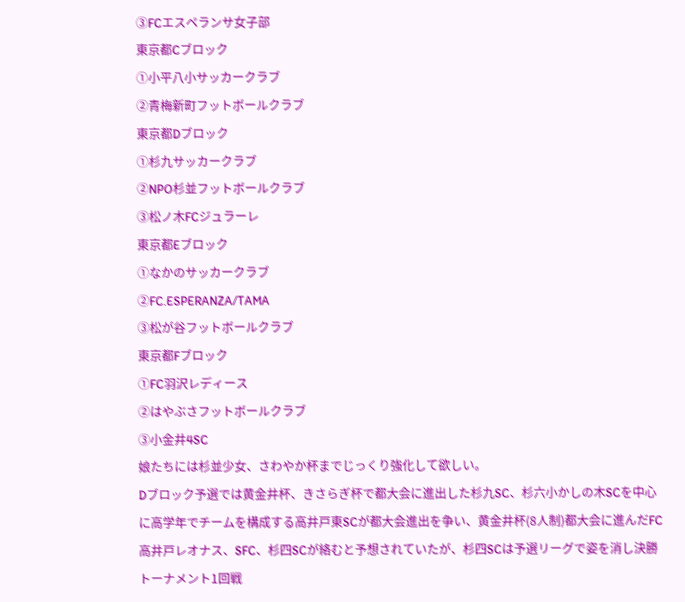③FCエスペランサ女子部
東京都Cブロック
①小平八小サッカークラブ
②青梅新町フットボールクラブ
東京都Dブロック
①杉九サッカークラブ
②NPO杉並フットボールクラブ
③松ノ木FCジュラーレ
東京都Eブロック
①なかのサッカークラブ
②FC.ESPERANZA/TAMA
③松が谷フットボールクラブ
東京都Fブロック
①FC羽沢レディース
②はやぶさフットボールクラブ
③小金井4SC
娘たちには杉並少女、さわやか杯までじっくり強化して欲しい。
Dブロック予選では黄金井杯、きさらぎ杯で都大会に進出した杉九SC、杉六小かしの木SCを中心に高学年でチームを構成する高井戸東SCが都大会進出を争い、黄金井杯(8人制)都大会に進んだFC高井戸レオナス、SFC、杉四SCが絡むと予想されていたが、杉四SCは予選リーグで姿を消し決勝トーナメント1回戦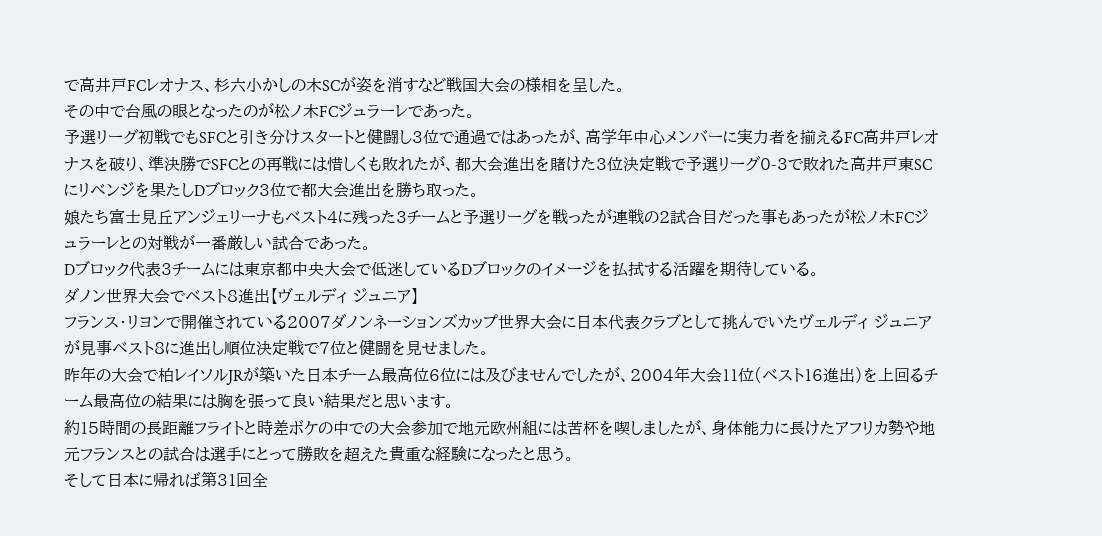で高井戸FCレオナス、杉六小かしの木SCが姿を消すなど戦国大会の様相を呈した。
その中で台風の眼となったのが松ノ木FCジュラーレであった。
予選リーグ初戦でもSFCと引き分けスタートと健闘し3位で通過ではあったが、高学年中心メンバーに実力者を揃えるFC高井戸レオナスを破り、準決勝でSFCとの再戦には惜しくも敗れたが、都大会進出を賭けた3位決定戦で予選リーグ0-3で敗れた高井戸東SCにリベンジを果たしDブロック3位で都大会進出を勝ち取った。
娘たち富士見丘アンジェリーナもベスト4に残った3チームと予選リーグを戦ったが連戦の2試合目だった事もあったが松ノ木FCジュラーレとの対戦が一番厳しい試合であった。
Dブロック代表3チームには東京都中央大会で低迷しているDブロックのイメージを払拭する活躍を期待している。
ダノン世界大会でベスト8進出【ヴェルディ ジュニア】
フランス・リヨンで開催されている2007ダノンネーションズカップ世界大会に日本代表クラブとして挑んでいたヴェルディ ジュニアが見事ベスト8に進出し順位決定戦で7位と健闘を見せました。
昨年の大会で柏レイソルJRが築いた日本チーム最高位6位には及びませんでしたが、2004年大会11位(ベスト16進出)を上回るチーム最高位の結果には胸を張って良い結果だと思います。
約15時間の長距離フライトと時差ボケの中での大会参加で地元欧州組には苦杯を喫しましたが、身体能力に長けたアフリカ勢や地元フランスとの試合は選手にとって勝敗を超えた貴重な経験になったと思う。
そして日本に帰れば第31回全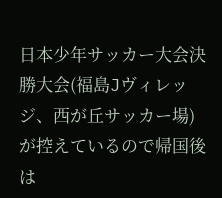日本少年サッカー大会決勝大会(福島Jヴィレッジ、西が丘サッカー場)が控えているので帰国後は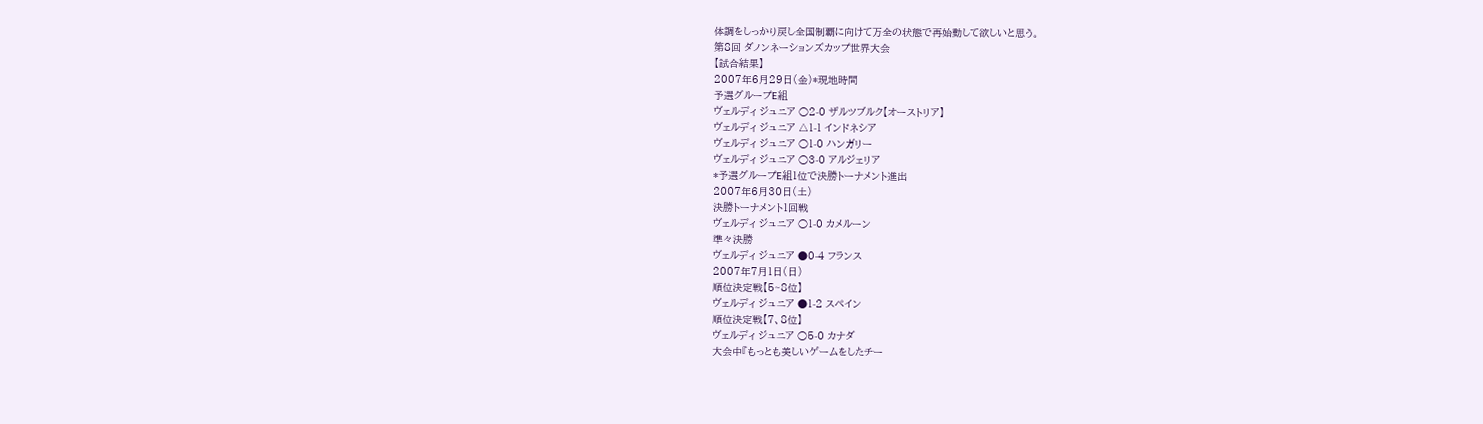体調をしっかり戻し全国制覇に向けて万全の状態で再始動して欲しいと思う。
第8回 ダノンネーションズカップ世界大会
【試合結果】
2007年6月29日(金)*現地時間
予選グループE組
ヴェルディ ジュニア ○2-0 ザルツブルク【オーストリア】
ヴェルディ ジュニア △1-1 インドネシア
ヴェルディ ジュニア ○1-0 ハンガリー
ヴェルディ ジュニア ○3-0 アルジェリア
*予選グループE組1位で決勝トーナメント進出
2007年6月30日(土)
決勝トーナメント1回戦
ヴェルディ ジュニア ○1-0 カメルーン
準々決勝
ヴェルディ ジュニア ●0-4 フランス
2007年7月1日(日)
順位決定戦【5~8位】
ヴェルディ ジュニア ●1-2 スペイン
順位決定戦【7、8位】
ヴェルディ ジュニア ○5-0 カナダ
大会中『もっとも美しいゲームをしたチー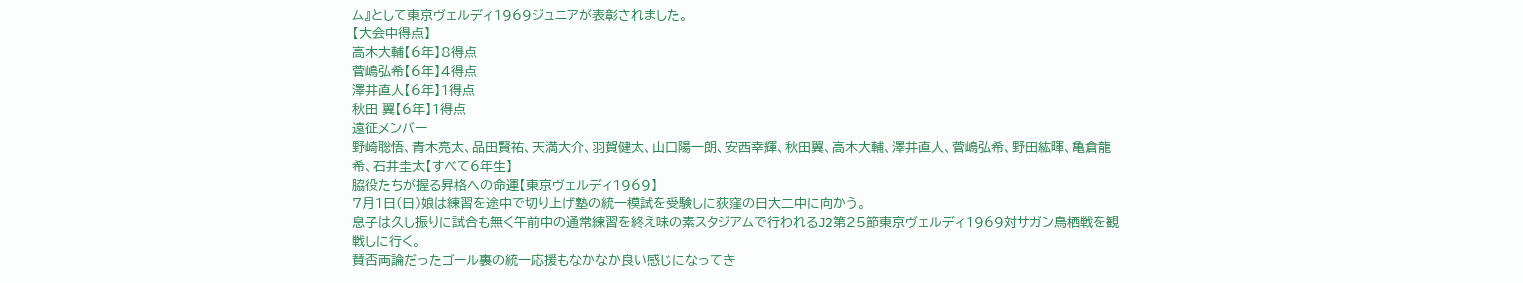ム』として東京ヴェルディ1969ジュニアが表彰されました。
【大会中得点】
高木大輔【6年】8得点
菅嶋弘希【6年】4得点
澤井直人【6年】1得点
秋田 翼【6年】1得点
遠征メンバー
野崎聡悟、青木亮太、品田賢祐、天満大介、羽賀健太、山口陽一朗、安西幸輝、秋田翼、高木大輔、澤井直人、菅嶋弘希、野田紘暉、亀倉龍希、石井圭太【すべて6年生】
脇役たちが握る昇格への命運【東京ヴェルディ1969】
7月1日(日)娘は練習を途中で切り上げ塾の統一模試を受験しに荻窪の日大二中に向かう。
息子は久し振りに試合も無く午前中の通常練習を終え味の素スタジアムで行われるJ2第25節東京ヴェルディ1969対サガン鳥栖戦を観戦しに行く。
賛否両論だったゴール裏の統一応援もなかなか良い感じになってき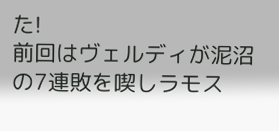た!
前回はヴェルディが泥沼の7連敗を喫しラモス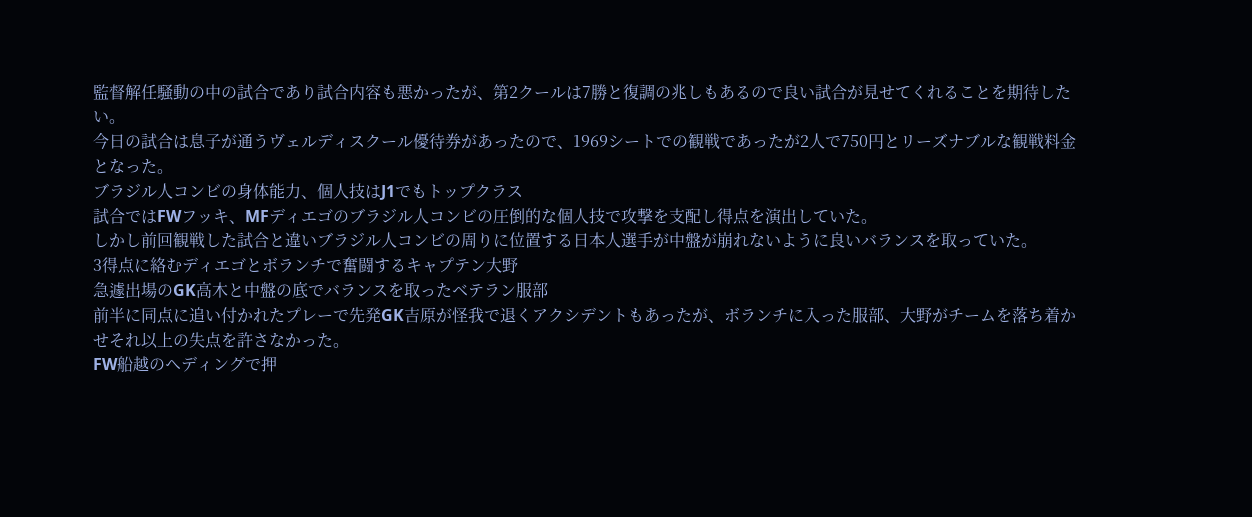監督解任騒動の中の試合であり試合内容も悪かったが、第2クールは7勝と復調の兆しもあるので良い試合が見せてくれることを期待したい。
今日の試合は息子が通うヴェルディスクール優待券があったので、1969シートでの観戦であったが2人で750円とリーズナブルな観戦料金となった。
ブラジル人コンビの身体能力、個人技はJ1でもトップクラス
試合ではFWフッキ、MFディエゴのブラジル人コンビの圧倒的な個人技で攻撃を支配し得点を演出していた。
しかし前回観戦した試合と違いブラジル人コンビの周りに位置する日本人選手が中盤が崩れないように良いバランスを取っていた。
3得点に絡むディエゴとボランチで奮闘するキャプテン大野
急遽出場のGK高木と中盤の底でバランスを取ったベテラン服部
前半に同点に追い付かれたプレーで先発GK吉原が怪我で退くアクシデントもあったが、ボランチに入った服部、大野がチームを落ち着かせそれ以上の失点を許さなかった。
FW船越のヘディングで押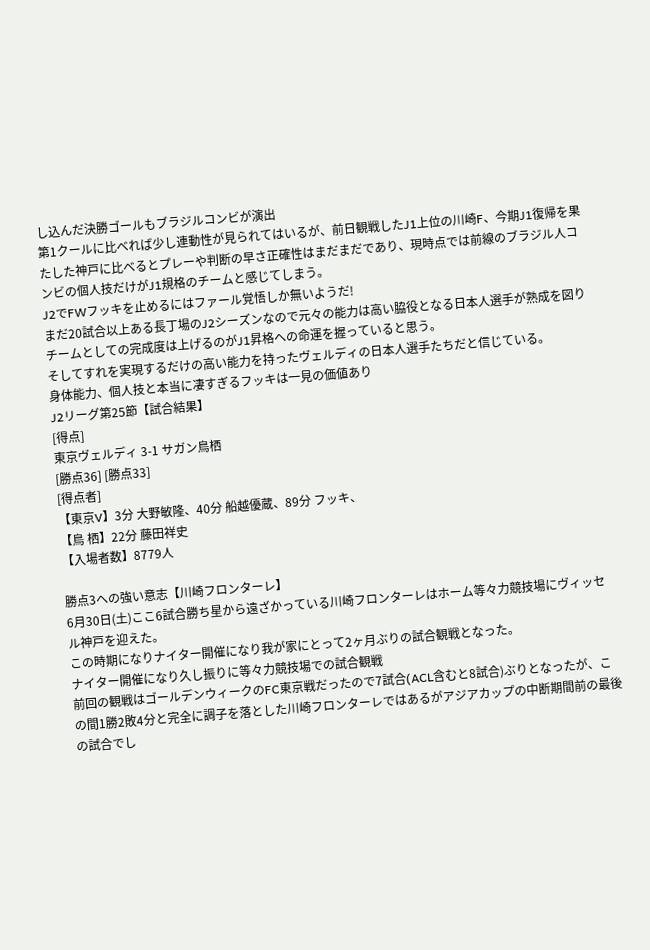し込んだ決勝ゴールもブラジルコンビが演出
第1クールに比べれば少し連動性が見られてはいるが、前日観戦したJ1上位の川崎F、今期J1復帰を果たした神戸に比べるとプレーや判断の早さ正確性はまだまだであり、現時点では前線のブラジル人コンビの個人技だけがJ1規格のチームと感じてしまう。
J2でFWフッキを止めるにはファール覚悟しか無いようだ!
まだ20試合以上ある長丁場のJ2シーズンなので元々の能力は高い脇役となる日本人選手が熟成を図りチームとしての完成度は上げるのがJ1昇格への命運を握っていると思う。
そしてすれを実現するだけの高い能力を持ったヴェルディの日本人選手たちだと信じている。
身体能力、個人技と本当に凄すぎるフッキは一見の価値あり
J2リーグ第25節【試合結果】
[得点]
東京ヴェルディ 3-1 サガン鳥栖
[勝点36] [勝点33]
[得点者]
【東京V】3分 大野敏隆、40分 船越優蔵、89分 フッキ、
【鳥 栖】22分 藤田祥史
【入場者数】8779人

勝点3への強い意志【川崎フロンターレ】
6月30日(土)ここ6試合勝ち星から遠ざかっている川崎フロンターレはホーム等々力競技場にヴィッセル神戸を迎えた。
この時期になりナイター開催になり我が家にとって2ヶ月ぶりの試合観戦となった。
ナイター開催になり久し振りに等々力競技場での試合観戦
前回の観戦はゴールデンウィークのFC東京戦だったので7試合(ACL含むと8試合)ぶりとなったが、この間1勝2敗4分と完全に調子を落とした川崎フロンターレではあるがアジアカップの中断期間前の最後の試合でし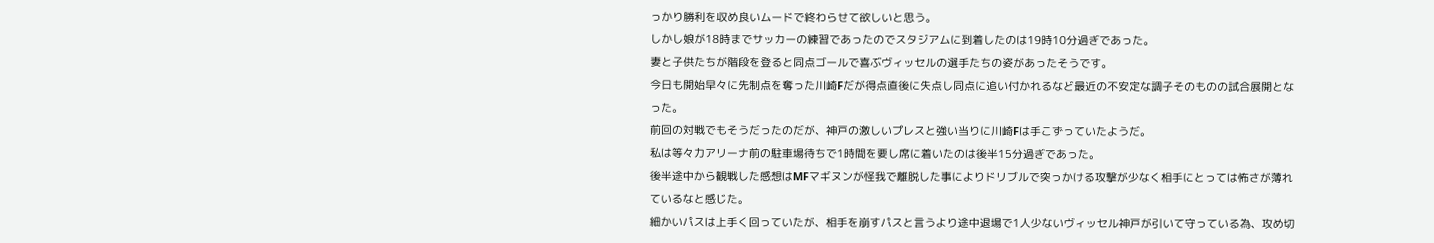っかり勝利を収め良いムードで終わらせて欲しいと思う。
しかし娘が18時までサッカーの練習であったのでスタジアムに到着したのは19時10分過ぎであった。
妻と子供たちが階段を登ると同点ゴールで喜ぶヴィッセルの選手たちの姿があったそうです。
今日も開始早々に先制点を奪った川崎Fだが得点直後に失点し同点に追い付かれるなど最近の不安定な調子そのものの試合展開となった。
前回の対戦でもそうだったのだが、神戸の激しいプレスと強い当りに川崎Fは手こずっていたようだ。
私は等々力アリーナ前の駐車場待ちで1時間を要し席に着いたのは後半15分過ぎであった。
後半途中から観戦した感想はMFマギヌンが怪我で離脱した事によりドリブルで突っかける攻撃が少なく相手にとっては怖さが薄れているなと感じた。
細かいパスは上手く回っていたが、相手を崩すパスと言うより途中退場で1人少ないヴィッセル神戸が引いて守っている為、攻め切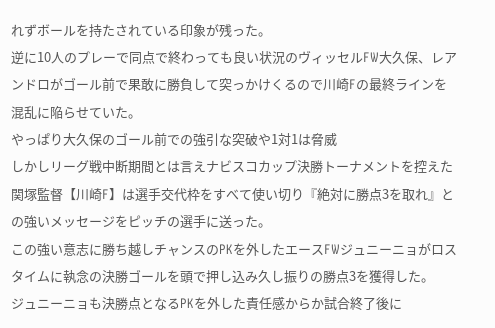れずボールを持たされている印象が残った。
逆に10人のプレーで同点で終わっても良い状況のヴィッセルFW大久保、レアンドロがゴール前で果敢に勝負して突っかけくるので川崎Fの最終ラインを混乱に陥らせていた。
やっぱり大久保のゴール前での強引な突破や1対1は脅威
しかしリーグ戦中断期間とは言えナビスコカップ決勝トーナメントを控えた関塚監督【川崎F】は選手交代枠をすべて使い切り『絶対に勝点3を取れ』との強いメッセージをピッチの選手に送った。
この強い意志に勝ち越しチャンスのPKを外したエースFWジュニーニョがロスタイムに執念の決勝ゴールを頭で押し込み久し振りの勝点3を獲得した。
ジュニーニョも決勝点となるPKを外した責任感からか試合終了後に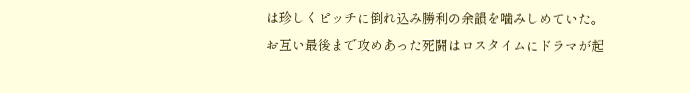は珍しくピッチに倒れ込み勝利の余韻を噛みしめていた。
お互い最後まで攻めあった死闘はロスタイムにドラマが起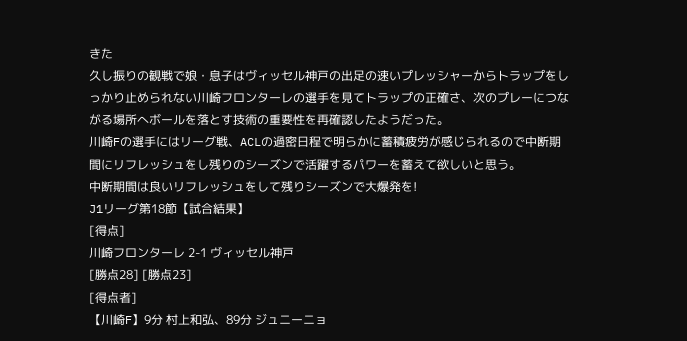きた
久し振りの観戦で娘・息子はヴィッセル神戸の出足の速いプレッシャーからトラップをしっかり止められない川崎フロンターレの選手を見てトラップの正確さ、次のプレーにつながる場所へボールを落とす技術の重要性を再確認したようだった。
川崎Fの選手にはリーグ戦、ACLの過密日程で明らかに蓄積疲労が感じられるので中断期間にリフレッシュをし残りのシーズンで活躍するパワーを蓄えて欲しいと思う。
中断期間は良いリフレッシュをして残りシーズンで大爆発を!
J1リーグ第18節【試合結果】
[得点]
川崎フロンターレ 2-1 ヴィッセル神戸
[勝点28] [勝点23]
[得点者]
【川崎F】9分 村上和弘、89分 ジュニーニョ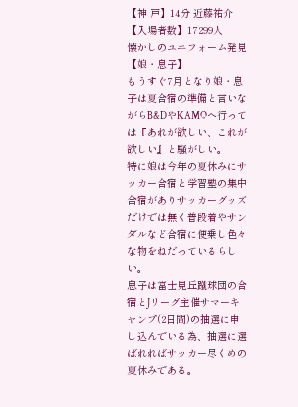【神 戸】14分 近藤祐介
【入場者数】17299人
懐かしのユニフォーム発見【娘・息子】
もうすぐ7月となり娘・息子は夏合宿の準備と言いながらB&DやKAMOへ行っては『あれが欲しい、これが欲しい』と騒がしい。
特に娘は今年の夏休みにサッカー合宿と学習塾の集中合宿がありサッカーグッズだけでは無く普段着やサンダルなど合宿に便乗し色々な物をねだっているらしい。
息子は富士見丘蹴球団の合宿とJリーグ主催サマーキャンプ(2日間)の抽選に申し込んでいる為、抽選に選ばれればサッカー尽くめの夏休みである。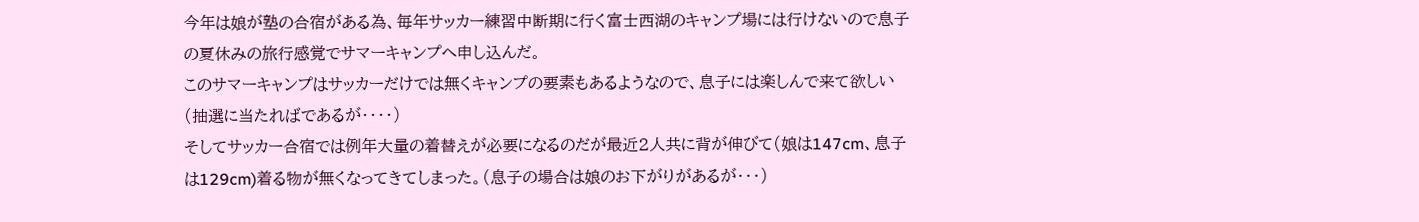今年は娘が塾の合宿がある為、毎年サッカー練習中断期に行く富士西湖のキャンプ場には行けないので息子の夏休みの旅行感覚でサマーキャンプへ申し込んだ。
このサマーキャンプはサッカーだけでは無くキャンプの要素もあるようなので、息子には楽しんで来て欲しい(抽選に当たればであるが・・・・)
そしてサッカー合宿では例年大量の着替えが必要になるのだが最近2人共に背が伸びて(娘は147cm、息子は129cm)着る物が無くなってきてしまった。(息子の場合は娘のお下がりがあるが・・・)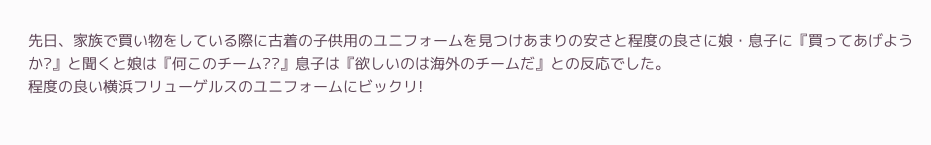先日、家族で買い物をしている際に古着の子供用のユニフォームを見つけあまりの安さと程度の良さに娘・息子に『買ってあげようか?』と聞くと娘は『何このチーム??』息子は『欲しいのは海外のチームだ』との反応でした。
程度の良い横浜フリューゲルスのユニフォームにビックリ!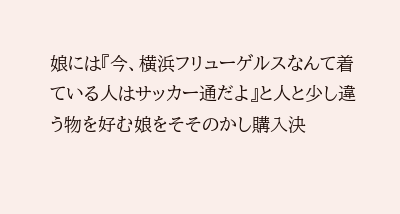娘には『今、横浜フリューゲルスなんて着ている人はサッカー通だよ』と人と少し違う物を好む娘をそそのかし購入決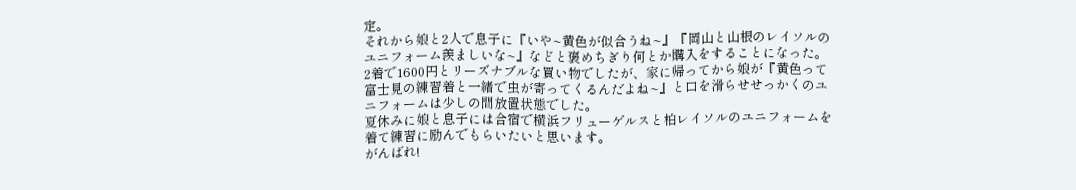定。
それから娘と2人で息子に『いや~黄色が似合うね~』『岡山と山根のレイソルのユニフォーム羨ましいな~』などと褒めちぎり何とか購入をすることになった。
2着で1600円とリーズナブルな買い物でしたが、家に帰ってから娘が『黄色って富士見の練習着と一緒で虫が寄ってくるんだよね~』と口を滑らせせっかくのユニフォームは少しの間放置状態でした。
夏休みに娘と息子には合宿で横浜フリューゲルスと柏レイソルのユニフォームを着て練習に励んでもらいたいと思います。
がんばれ!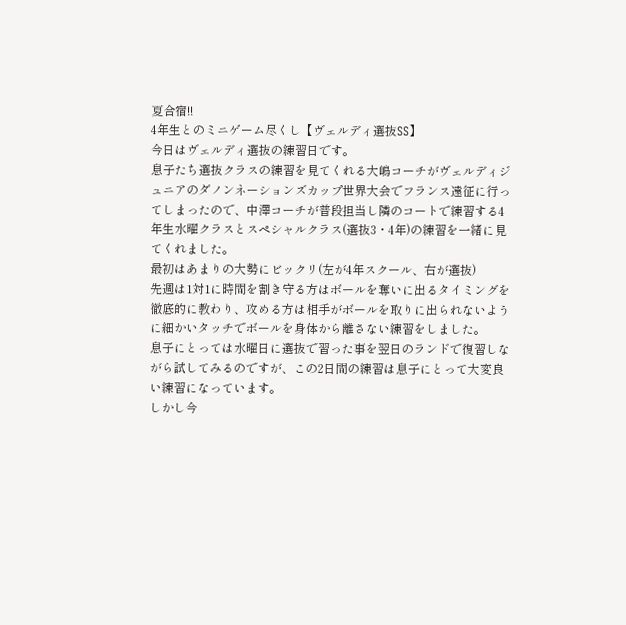夏合宿!!
4年生とのミニゲーム尽くし【ヴェルディ選抜SS】
今日はヴェルディ選抜の練習日です。
息子たち選抜クラスの練習を見てくれる大嶋コーチがヴェルディジュニアのダノンネーションズカップ世界大会でフランス遠征に行ってしまったので、中澤コーチが普段担当し隣のコートで練習する4年生水曜クラスとスペシャルクラス(選抜3・4年)の練習を一緒に見てくれました。
最初はあまりの大勢にビックリ(左が4年スクール、右が選抜)
先週は1対1に時間を割き守る方はボールを奪いに出るタイミングを徹底的に教わり、攻める方は相手がボールを取りに出られないように細かいタッチでボールを身体から離さない練習をしました。
息子にとっては水曜日に選抜で習った事を翌日のランドで復習しながら試してみるのですが、この2日間の練習は息子にとって大変良い練習になっています。
しかし今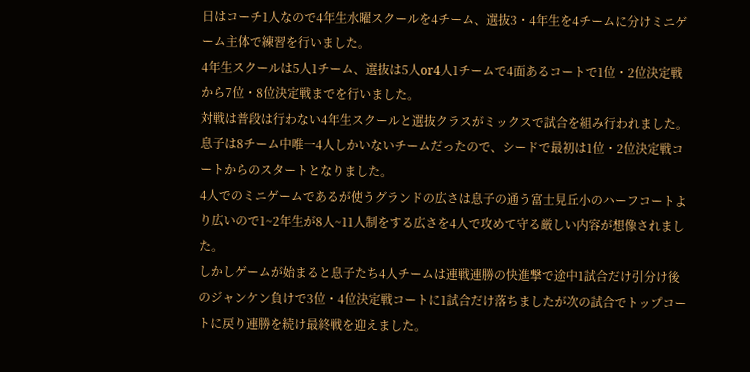日はコーチ1人なので4年生水曜スクールを4チーム、選抜3・4年生を4チームに分けミニゲーム主体で練習を行いました。
4年生スクールは5人1チーム、選抜は5人or4人1チームで4面あるコートで1位・2位決定戦から7位・8位決定戦までを行いました。
対戦は普段は行わない4年生スクールと選抜クラスがミックスで試合を組み行われました。
息子は8チーム中唯一4人しかいないチームだったので、シードで最初は1位・2位決定戦コートからのスタートとなりました。
4人でのミニゲームであるが使うグランドの広さは息子の通う富士見丘小のハーフコートより広いので1~2年生が8人~11人制をする広さを4人で攻めて守る厳しい内容が想像されました。
しかしゲームが始まると息子たち4人チームは連戦連勝の快進撃で途中1試合だけ引分け後のジャンケン負けで3位・4位決定戦コートに1試合だけ落ちましたが次の試合でトップコートに戻り連勝を続け最終戦を迎えました。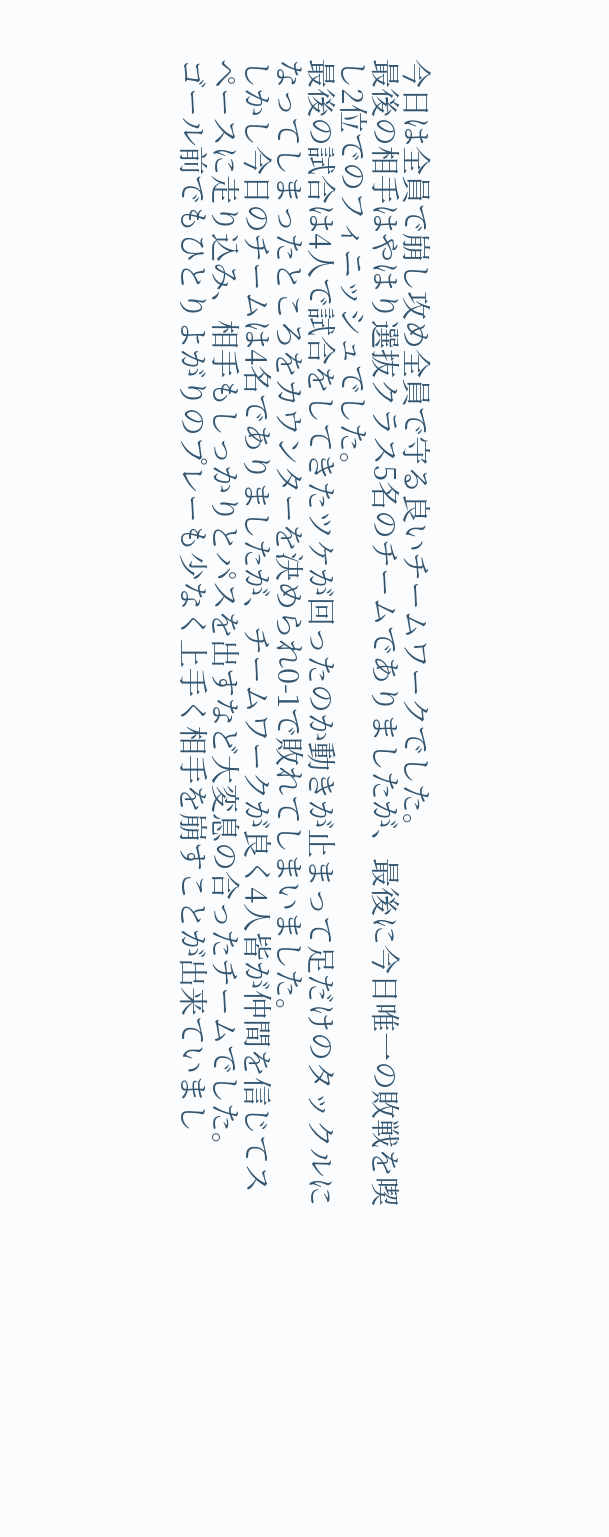今日は全員で崩し攻め全員で守る良いチームワークでした。
最後の相手はやはり選抜クラス5名のチームでありましたが、最後に今日唯一の敗戦を喫し2位でのフィニッシュでした。
最後の試合は4人で試合をしてきたツケが回ったのか動きが止まって足だけのタックルになってしまったところをカウンターを決められ0-1で敗れてしまいました。
しかし今日のチームは4名でありましたが、チームワークが良く4人皆が仲間を信じてスペースに走り込み、相手もしっかりとパスを出すなど大変息の合ったチームでした。
ゴール前でもひとりよがりのプレーも少なく上手く相手を崩すことが出来ていまし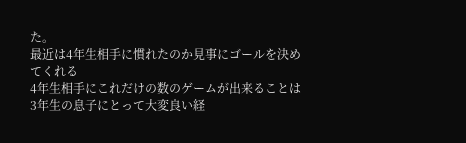た。
最近は4年生相手に慣れたのか見事にゴールを決めてくれる
4年生相手にこれだけの数のゲームが出来ることは3年生の息子にとって大変良い経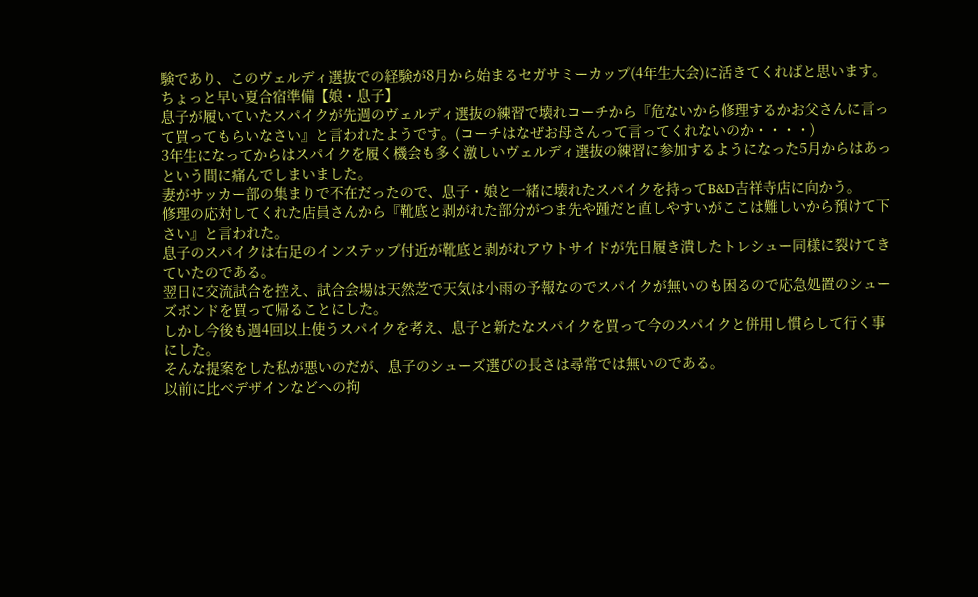験であり、このヴェルディ選抜での経験が8月から始まるセガサミーカップ(4年生大会)に活きてくればと思います。
ちょっと早い夏合宿準備【娘・息子】
息子が履いていたスパイクが先週のヴェルディ選抜の練習で壊れコーチから『危ないから修理するかお父さんに言って買ってもらいなさい』と言われたようです。(コーチはなぜお母さんって言ってくれないのか・・・・)
3年生になってからはスパイクを履く機会も多く激しいヴェルディ選抜の練習に参加するようになった5月からはあっという間に痛んでしまいました。
妻がサッカー部の集まりで不在だったので、息子・娘と一緒に壊れたスパイクを持ってB&D吉祥寺店に向かう。
修理の応対してくれた店員さんから『靴底と剥がれた部分がつま先や踵だと直しやすいがここは難しいから預けて下さい』と言われた。
息子のスパイクは右足のインステップ付近が靴底と剥がれアウトサイドが先日履き潰したトレシュー同様に裂けてきていたのである。
翌日に交流試合を控え、試合会場は天然芝で天気は小雨の予報なのでスパイクが無いのも困るので応急処置のシューズボンドを買って帰ることにした。
しかし今後も週4回以上使うスパイクを考え、息子と新たなスパイクを買って今のスパイクと併用し慣らして行く事にした。
そんな提案をした私が悪いのだが、息子のシューズ選びの長さは尋常では無いのである。
以前に比べデザインなどへの拘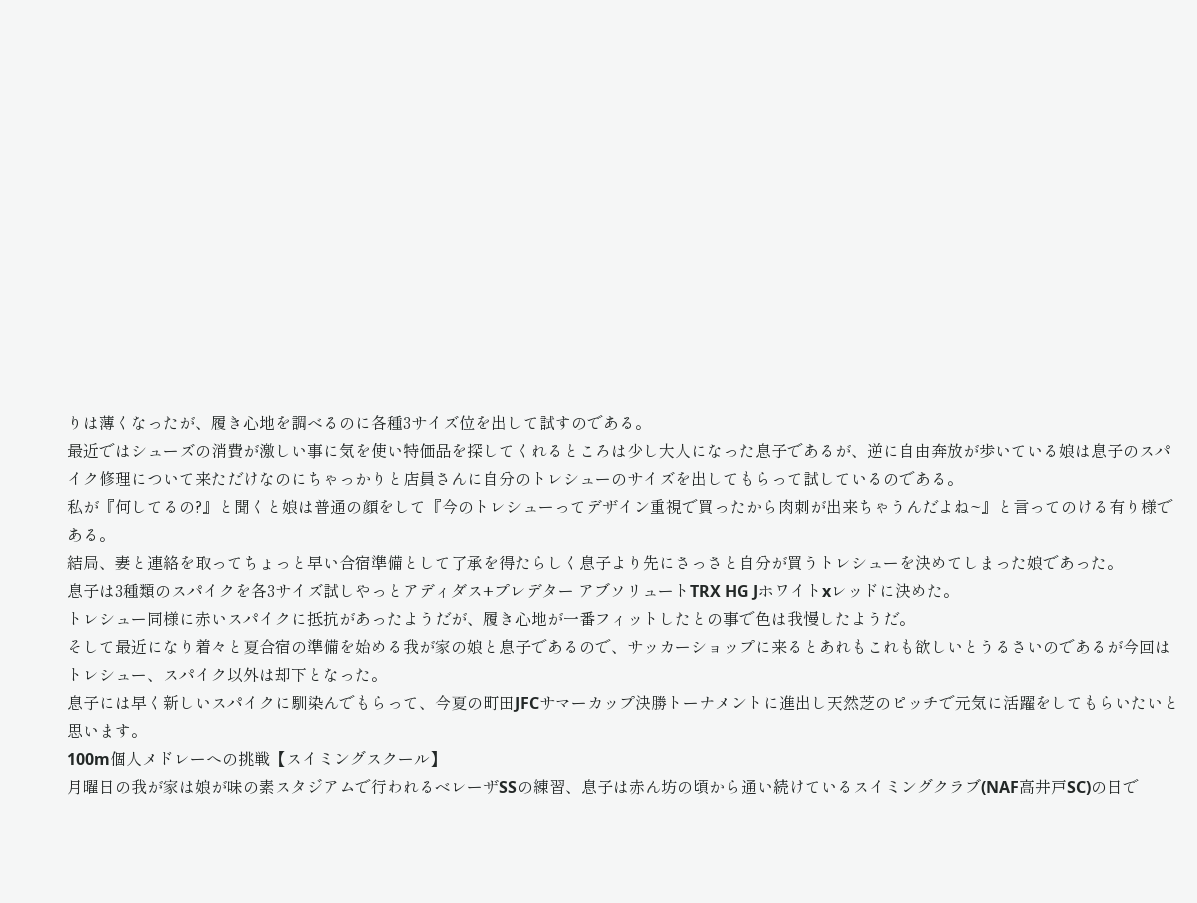りは薄くなったが、履き心地を調べるのに各種3サイズ位を出して試すのである。
最近ではシューズの消費が激しい事に気を使い特価品を探してくれるところは少し大人になった息子であるが、逆に自由奔放が歩いている娘は息子のスパイク修理について来ただけなのにちゃっかりと店員さんに自分のトレシューのサイズを出してもらって試しているのである。
私が『何してるの?』と聞くと娘は普通の顔をして『今のトレシューってデザイン重視で買ったから肉刺が出来ちゃうんだよね~』と言ってのける有り様である。
結局、妻と連絡を取ってちょっと早い合宿準備として了承を得たらしく息子より先にさっさと自分が買うトレシューを決めてしまった娘であった。
息子は3種類のスパイクを各3サイズ試しやっとアディダス+プレデター アブソリュートTRX HG Jホワイトxレッドに決めた。
トレシュー同様に赤いスパイクに抵抗があったようだが、履き心地が一番フィットしたとの事で色は我慢したようだ。
そして最近になり着々と夏合宿の準備を始める我が家の娘と息子であるので、サッカーショップに来るとあれもこれも欲しいとうるさいのであるが今回はトレシュー、スパイク以外は却下となった。
息子には早く新しいスパイクに馴染んでもらって、今夏の町田JFCサマーカップ決勝トーナメントに進出し天然芝のピッチで元気に活躍をしてもらいたいと思います。
100m個人メドレーへの挑戦【スイミングスクール】
月曜日の我が家は娘が味の素スタジアムで行われるベレーザSSの練習、息子は赤ん坊の頃から通い続けているスイミングクラブ(NAF高井戸SC)の日で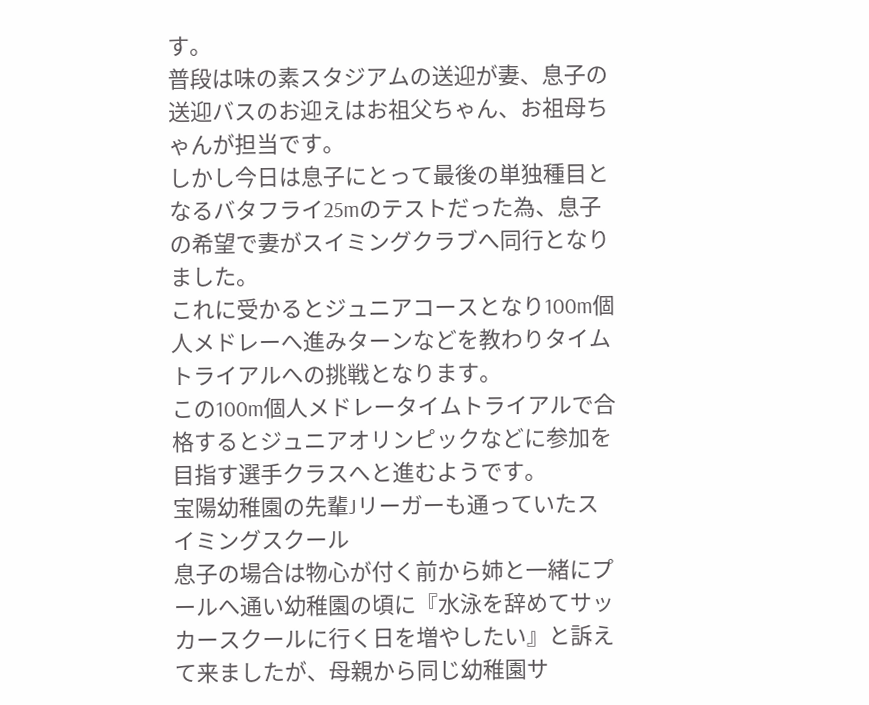す。
普段は味の素スタジアムの送迎が妻、息子の送迎バスのお迎えはお祖父ちゃん、お祖母ちゃんが担当です。
しかし今日は息子にとって最後の単独種目となるバタフライ25mのテストだった為、息子の希望で妻がスイミングクラブへ同行となりました。
これに受かるとジュニアコースとなり100m個人メドレーへ進みターンなどを教わりタイムトライアルへの挑戦となります。
この100m個人メドレータイムトライアルで合格するとジュニアオリンピックなどに参加を目指す選手クラスへと進むようです。
宝陽幼稚園の先輩Jリーガーも通っていたスイミングスクール
息子の場合は物心が付く前から姉と一緒にプールへ通い幼稚園の頃に『水泳を辞めてサッカースクールに行く日を増やしたい』と訴えて来ましたが、母親から同じ幼稚園サ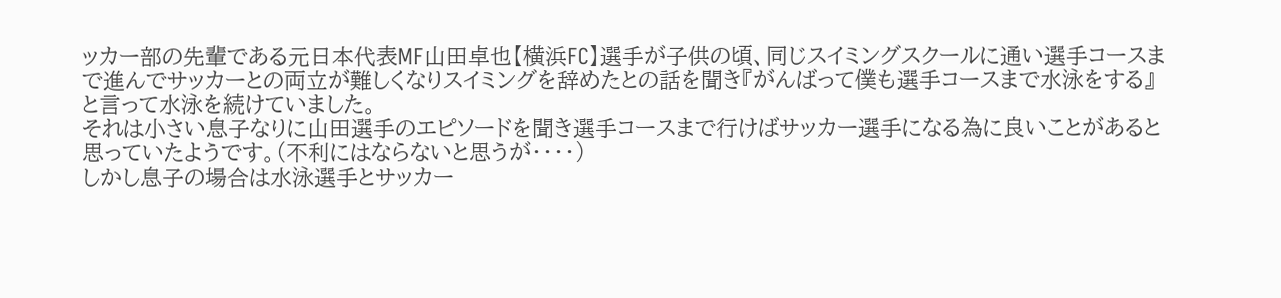ッカー部の先輩である元日本代表MF山田卓也【横浜FC】選手が子供の頃、同じスイミングスクールに通い選手コースまで進んでサッカーとの両立が難しくなりスイミングを辞めたとの話を聞き『がんばって僕も選手コースまで水泳をする』と言って水泳を続けていました。
それは小さい息子なりに山田選手のエピソードを聞き選手コースまで行けばサッカー選手になる為に良いことがあると思っていたようです。(不利にはならないと思うが・・・・)
しかし息子の場合は水泳選手とサッカー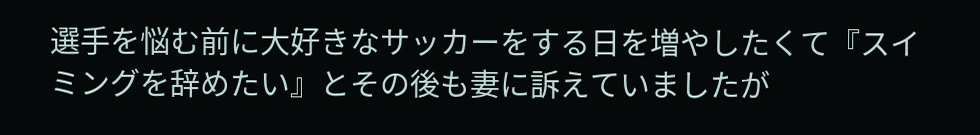選手を悩む前に大好きなサッカーをする日を増やしたくて『スイミングを辞めたい』とその後も妻に訴えていましたが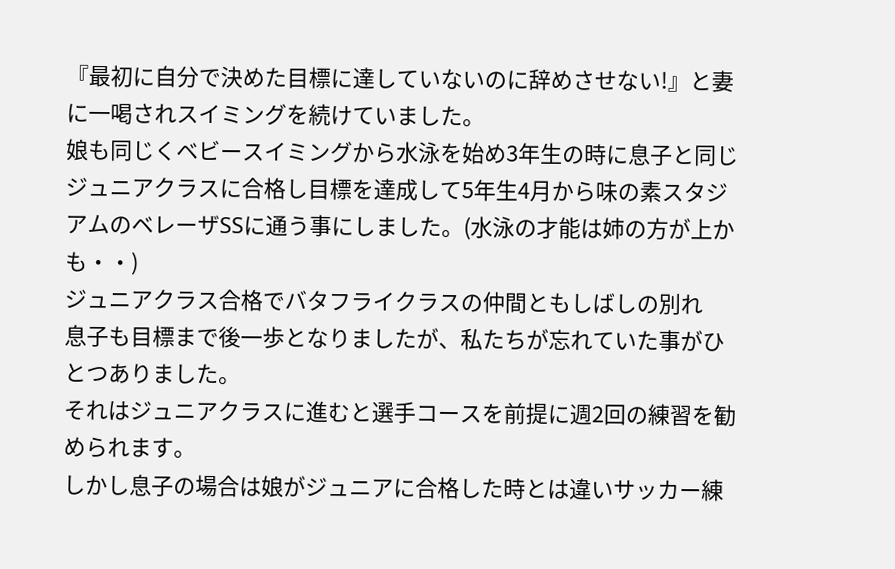『最初に自分で決めた目標に達していないのに辞めさせない!』と妻に一喝されスイミングを続けていました。
娘も同じくベビースイミングから水泳を始め3年生の時に息子と同じジュニアクラスに合格し目標を達成して5年生4月から味の素スタジアムのベレーザSSに通う事にしました。(水泳の才能は姉の方が上かも・・)
ジュニアクラス合格でバタフライクラスの仲間ともしばしの別れ
息子も目標まで後一歩となりましたが、私たちが忘れていた事がひとつありました。
それはジュニアクラスに進むと選手コースを前提に週2回の練習を勧められます。
しかし息子の場合は娘がジュニアに合格した時とは違いサッカー練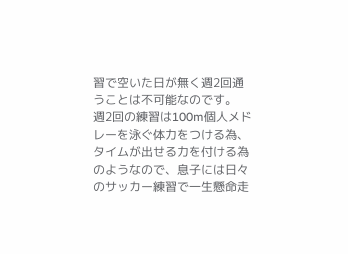習で空いた日が無く週2回通うことは不可能なのです。
週2回の練習は100m個人メドレーを泳ぐ体力をつける為、タイムが出せる力を付ける為のようなので、息子には日々のサッカー練習で一生懸命走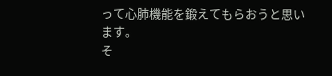って心肺機能を鍛えてもらおうと思います。
そ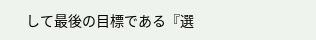して最後の目標である『選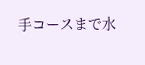手コースまで水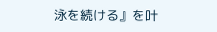泳を続ける』を叶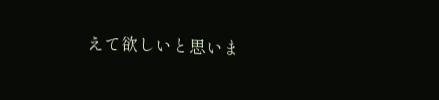えて欲しいと思いま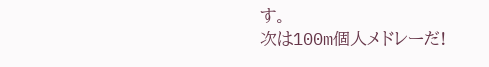す。
次は100m個人メドレーだ!